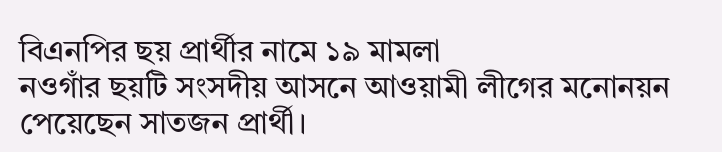বিএনপির ছয় প্রার্থীর নামে ১৯ মামলা
নওগাঁর ছয়টি সংসদীয় আসনে আওয়ামী লীগের মনোনয়ন পেয়েছেন সাতজন প্রার্থী।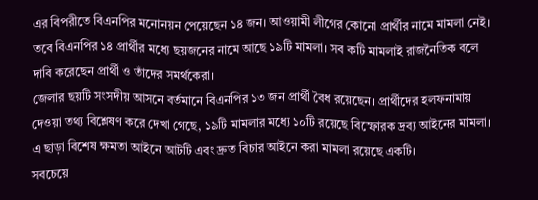এর বিপরীতে বিএনপির মনোনয়ন পেয়েছেন ১৪ জন। আওয়ামী লীগের কোনো প্রার্থীর নামে মামলা নেই। তবে বিএনপির ১৪ প্রার্থীর মধ্যে ছয়জনের নামে আছে ১৯টি মামলা। সব কটি মামলাই রাজনৈতিক বলে দাবি করেছেন প্রার্থী ও তাঁদের সমর্থকেরা।
জেলার ছয়টি সংসদীয় আসনে বর্তমানে বিএনপির ১৩ জন প্রার্থী বৈধ রয়েছেন। প্রার্থীদের হলফনামায় দেওয়া তথ্য বিশ্লেষণ করে দেখা গেছে, ১৯টি মামলার মধ্যে ১০টি রয়েছে বিস্ফোরক দ্রব্য আইনের মামলা। এ ছাড়া বিশেষ ক্ষমতা আইনে আটটি এবং দ্রুত বিচার আইনে করা মামলা রয়েছে একটি।
সবচেয়ে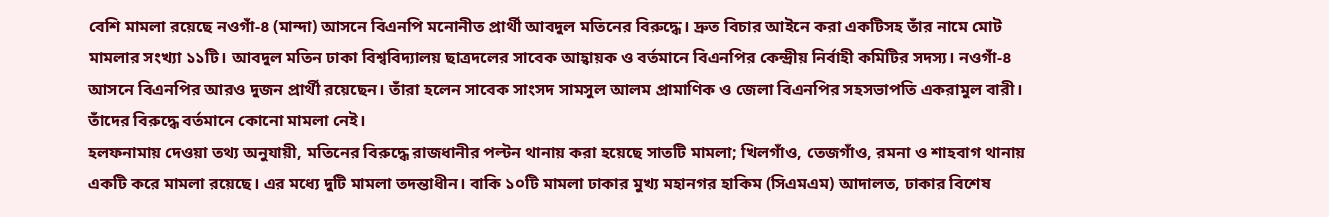বেশি মামলা রয়েছে নওগাঁ-৪ (মান্দা) আসনে বিএনপি মনোনীত প্রার্থী আবদুল মতিনের বিরুদ্ধে। দ্রুত বিচার আইনে করা একটিসহ তাঁর নামে মোট মামলার সংখ্যা ১১টি। আবদুল মতিন ঢাকা বিশ্ববিদ্যালয় ছাত্রদলের সাবেক আহ্বায়ক ও বর্তমানে বিএনপির কেন্দ্রীয় নির্বাহী কমিটির সদস্য। নওগাঁ-৪ আসনে বিএনপির আরও দুজন প্রার্থী রয়েছেন। তাঁরা হলেন সাবেক সাংসদ সামসুল আলম প্রামাণিক ও জেলা বিএনপির সহসভাপতি একরামুল বারী। তাঁদের বিরুদ্ধে বর্তমানে কোনো মামলা নেই।
হলফনামায় দেওয়া তথ্য অনুযায়ী, মতিনের বিরুদ্ধে রাজধানীর পল্টন থানায় করা হয়েছে সাতটি মামলা; খিলগাঁও, তেজগাঁও, রমনা ও শাহবাগ থানায় একটি করে মামলা রয়েছে। এর মধ্যে দুটি মামলা তদন্তাধীন। বাকি ১০টি মামলা ঢাকার মুখ্য মহানগর হাকিম (সিএমএম) আদালত, ঢাকার বিশেষ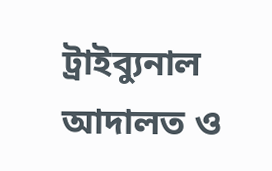ট্রাইব্যুনাল আদালত ও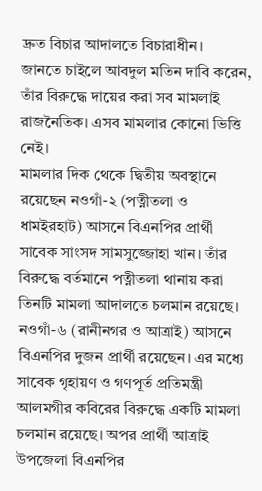দ্রুত বিচার আদালতে বিচারাধীন।
জানতে চাইলে আবদুল মতিন দাবি করেন, তাঁর বিরুদ্ধে দায়ের করা সব মামলাই রাজনৈতিক। এসব মামলার কোনো ভিত্তি নেই।
মামলার দিক থেকে দ্বিতীয় অবস্থানে রয়েছেন নওগাঁ-২ (পত্নীতলা ও ধামইরহাট) আসনে বিএনপির প্রার্থী সাবেক সাংসদ সামসুজ্জোহা খান। তাঁর বিরুদ্ধে বর্তমানে পত্নীতলা থানায় করা তিনটি মামলা আদালতে চলমান রয়েছে। নওগাঁ-৬ (রানীনগর ও আত্রাই) আসনে বিএনপির দুজন প্রার্থী রয়েছেন। এর মধ্যে সাবেক গৃহায়ণ ও গণপূর্ত প্রতিমন্ত্রী আলমগীর কবিরের বিরুদ্ধে একটি মামলা চলমান রয়েছে। অপর প্রার্থী আত্রাই উপজেলা বিএনপির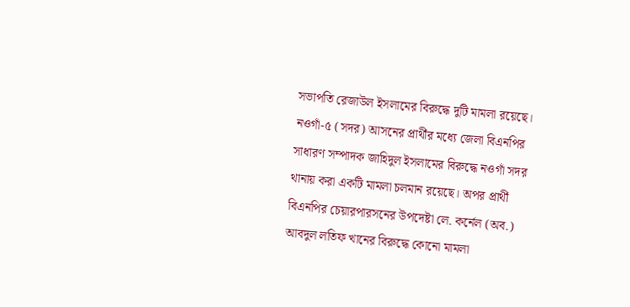সভাপতি রেজাউল ইসলামের বিরুদ্ধে দুটি মামলা রয়েছে।
নওগাঁ-৫ (সদর) আসনের প্রার্থীর মধ্যে জেলা বিএনপির সাধারণ সম্পাদক জাহিদুল ইসলামের বিরুদ্ধে নওগাঁ সদর থানায় করা একটি মামলা চলমান রয়েছে। অপর প্রার্থী বিএনপির চেয়ারপারসনের উপদেষ্টা লে. কর্নেল (অব.) আবদুল লতিফ খানের বিরুদ্ধে কোনো মামলা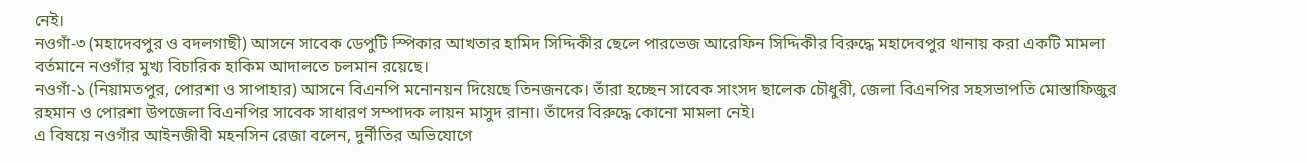নেই।
নওগাঁ-৩ (মহাদেবপুর ও বদলগাছী) আসনে সাবেক ডেপুটি স্পিকার আখতার হামিদ সিদ্দিকীর ছেলে পারভেজ আরেফিন সিদ্দিকীর বিরুদ্ধে মহাদেবপুর থানায় করা একটি মামলা বর্তমানে নওগাঁর মুখ্য বিচারিক হাকিম আদালতে চলমান রয়েছে।
নওগাঁ-১ (নিয়ামতপুর, পোরশা ও সাপাহার) আসনে বিএনপি মনোনয়ন দিয়েছে তিনজনকে। তাঁরা হচ্ছেন সাবেক সাংসদ ছালেক চৌধুরী, জেলা বিএনপির সহসভাপতি মোস্তাফিজুর রহমান ও পোরশা উপজেলা বিএনপির সাবেক সাধারণ সম্পাদক লায়ন মাসুদ রানা। তাঁদের বিরুদ্ধে কোনো মামলা নেই।
এ বিষয়ে নওগাঁর আইনজীবী মহনসিন রেজা বলেন, দুর্নীতির অভিযোগে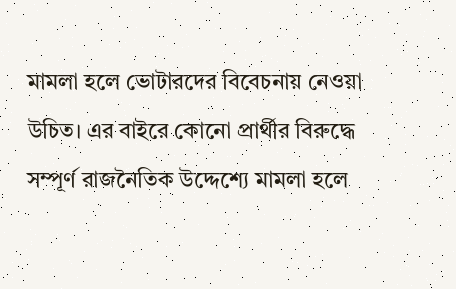মামলা হলে ভোটারদের বিবেচনায় নেওয়া উচিত। এর বাইরে কোনো প্রার্থীর বিরুদ্ধে সম্পূর্ণ রাজনৈতিক উদ্দেশ্যে মামলা হলে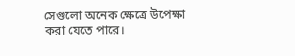সেগুলো অনেক ক্ষেত্রে উপেক্ষা করা যেতে পারে।